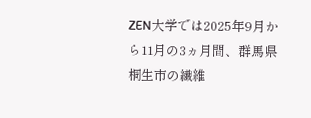ZEN大学では2025年9月から11月の3ヵ月間、群馬県桐生市の繊維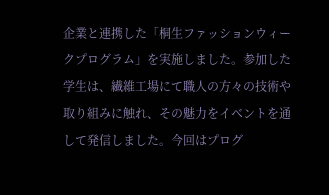企業と連携した「桐生ファッションウィークプログラム」を実施しました。参加した学生は、繊維工場にて職人の方々の技術や取り組みに触れ、その魅力をイベントを通して発信しました。今回はプログ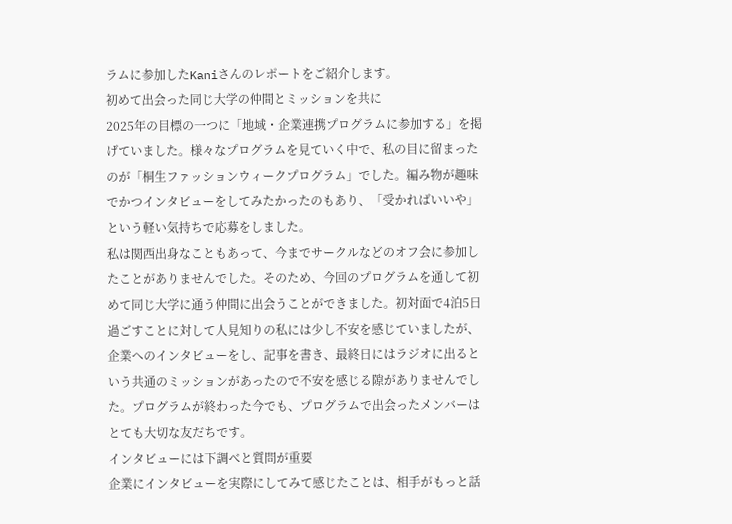ラムに参加したKaniさんのレポートをご紹介します。
初めて出会った同じ大学の仲間とミッションを共に
2025年の目標の一つに「地域・企業連携プログラムに参加する」を掲げていました。様々なプログラムを見ていく中で、私の目に留まったのが「桐生ファッションウィークプログラム」でした。編み物が趣味でかつインタビューをしてみたかったのもあり、「受かればいいや」という軽い気持ちで応募をしました。
私は関西出身なこともあって、今までサークルなどのオフ会に参加したことがありませんでした。そのため、今回のプログラムを通して初めて同じ大学に通う仲間に出会うことができました。初対面で4泊5日過ごすことに対して人見知りの私には少し不安を感じていましたが、企業へのインタビューをし、記事を書き、最終日にはラジオに出るという共通のミッションがあったので不安を感じる隙がありませんでした。プログラムが終わった今でも、プログラムで出会ったメンバーはとても大切な友だちです。
インタビューには下調べと質問が重要
企業にインタビューを実際にしてみて感じたことは、相手がもっと話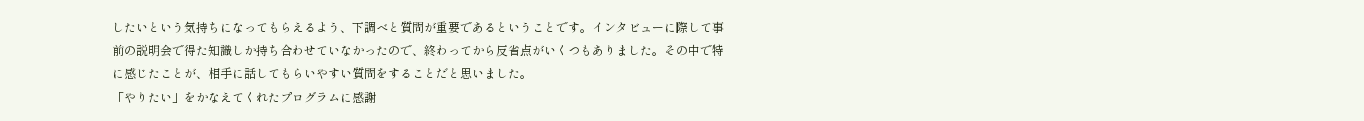したいという気持ちになってもらえるよう、下調べと質問が重要であるということです。インタビューに際して事前の説明会で得た知識しか持ち合わせていなかったので、終わってから反省点がいくつもありました。その中で特に感じたことが、相手に話してもらいやすい質問をすることだと思いました。
「やりたい」をかなえてくれたプログラムに感謝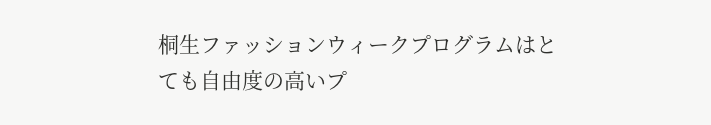桐生ファッションウィークプログラムはとても自由度の高いプ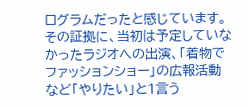ログラムだったと感じています。その証拠に、当初は予定していなかったラジオへの出演、「着物でファッションショー」の広報活動など「やりたい」と1言う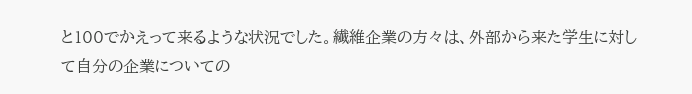と100でかえって来るような状況でした。繊維企業の方々は、外部から来た学生に対して自分の企業についての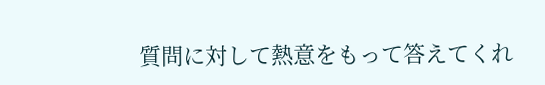質問に対して熱意をもって答えてくれ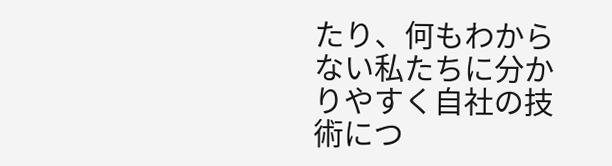たり、何もわからない私たちに分かりやすく自社の技術につ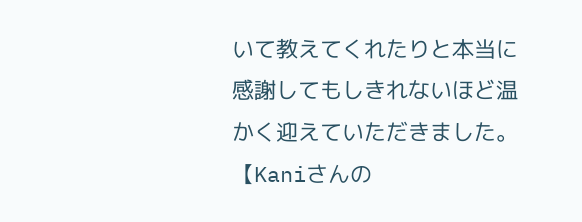いて教えてくれたりと本当に感謝してもしきれないほど温かく迎えていただきました。
【Kaniさんの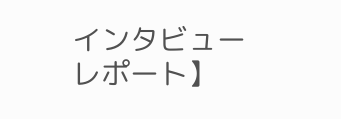インタビューレポート】